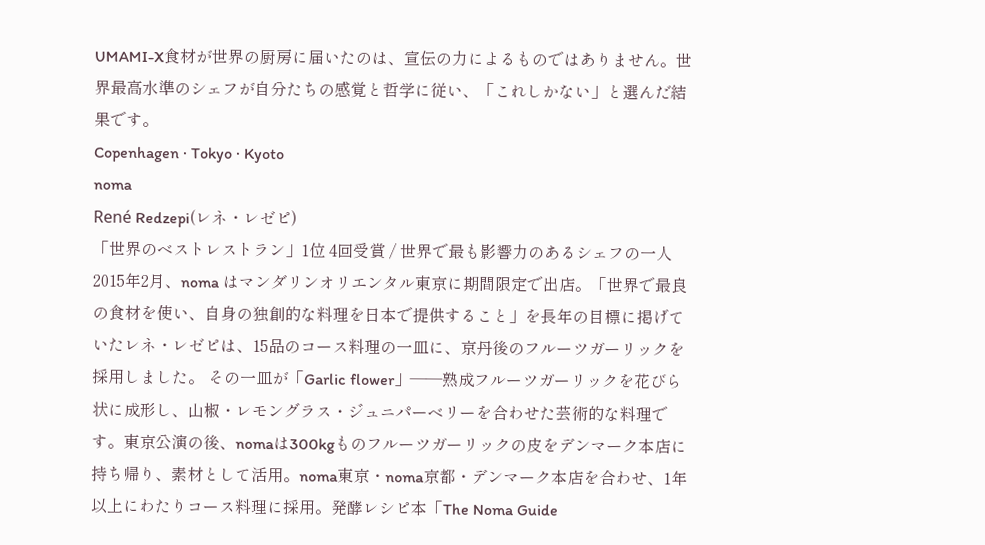UMAMI-X食材が世界の厨房に届いたのは、宣伝の力によるものではありません。世界最高水準のシェフが自分たちの感覚と哲学に従い、「これしかない」と選んだ結果です。
Copenhagen · Tokyo · Kyoto
noma
René Redzepi(レネ・レゼピ)
「世界のベストレストラン」1位 4回受賞 / 世界で最も影響力のあるシェフの一人
2015年2月、noma はマンダリンオリエンタル東京に期間限定で出店。「世界で最良の食材を使い、自身の独創的な料理を日本で提供すること」を長年の目標に掲げていたレネ・レゼピは、15品のコース料理の一皿に、京丹後のフルーツガーリックを採用しました。 その一皿が「Garlic flower」——熟成フルーツガーリックを花びら状に成形し、山椒・レモングラス・ジュニパーベリーを合わせた芸術的な料理です。東京公演の後、nomaは300kgものフルーツガーリックの皮をデンマーク本店に持ち帰り、素材として活用。noma東京・noma京都・デンマーク本店を合わせ、1年以上にわたりコース料理に採用。発酵レシピ本「The Noma Guide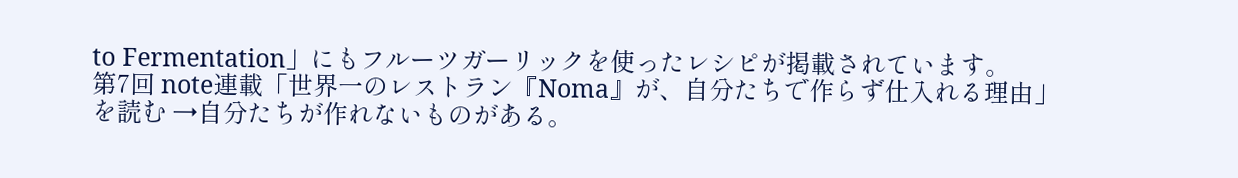to Fermentation」にもフルーツガーリックを使ったレシピが掲載されています。
第7回 note連載「世界一のレストラン『Noma』が、自分たちで作らず仕入れる理由」を読む →自分たちが作れないものがある。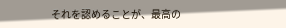それを認めることが、最高の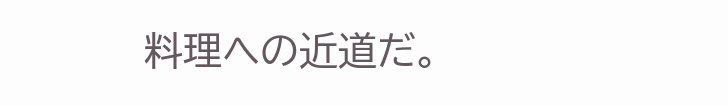料理への近道だ。